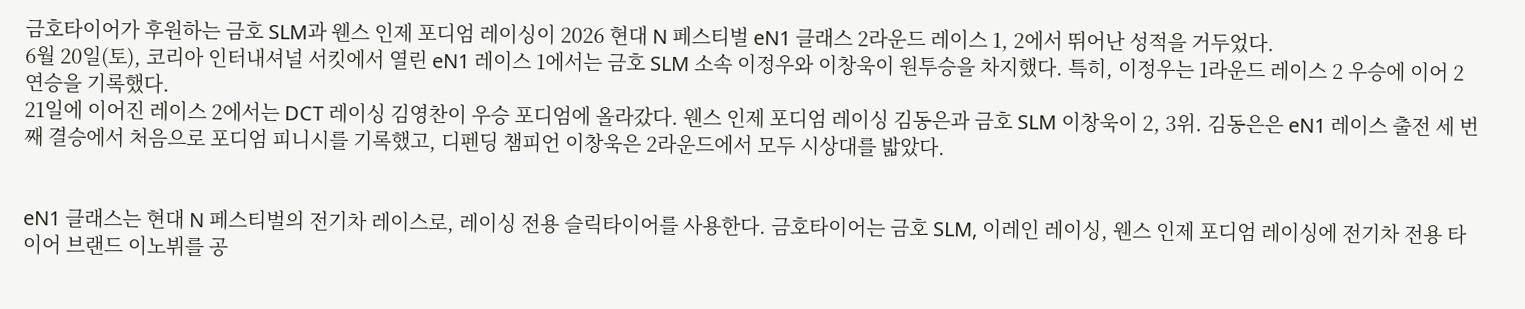금호타이어가 후원하는 금호 SLM과 웬스 인제 포디엄 레이싱이 2026 현대 N 페스티벌 eN1 클래스 2라운드 레이스 1, 2에서 뛰어난 성적을 거두었다.
6월 20일(토), 코리아 인터내셔널 서킷에서 열린 eN1 레이스 1에서는 금호 SLM 소속 이정우와 이창욱이 원투승을 차지했다. 특히, 이정우는 1라운드 레이스 2 우승에 이어 2연승을 기록했다.
21일에 이어진 레이스 2에서는 DCT 레이싱 김영찬이 우승 포디엄에 올라갔다. 웬스 인제 포디엄 레이싱 김동은과 금호 SLM 이창욱이 2, 3위. 김동은은 eN1 레이스 출전 세 번째 결승에서 처음으로 포디엄 피니시를 기록했고, 디펜딩 챔피언 이창욱은 2라운드에서 모두 시상대를 밟았다.


eN1 클래스는 현대 N 페스티벌의 전기차 레이스로, 레이싱 전용 슬릭타이어를 사용한다. 금호타이어는 금호 SLM, 이레인 레이싱, 웬스 인제 포디엄 레이싱에 전기차 전용 타이어 브랜드 이노뷔를 공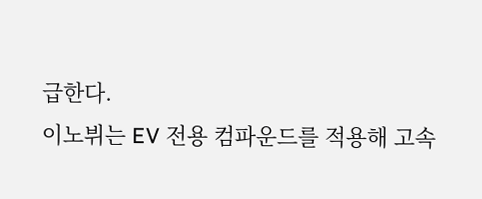급한다.
이노뷔는 EV 전용 컴파운드를 적용해 고속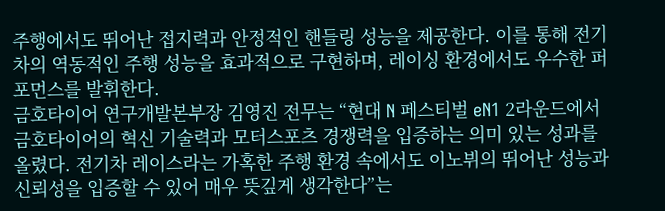주행에서도 뛰어난 접지력과 안정적인 핸들링 성능을 제공한다. 이를 통해 전기차의 역동적인 주행 성능을 효과적으로 구현하며, 레이싱 환경에서도 우수한 퍼포먼스를 발휘한다.
금호타이어 연구개발본부장 김영진 전무는 “현대 N 페스티벌 eN1 2라운드에서 금호타이어의 혁신 기술력과 모터스포츠 경쟁력을 입증하는 의미 있는 성과를 올렸다. 전기차 레이스라는 가혹한 주행 환경 속에서도 이노뷔의 뛰어난 성능과 신뢰성을 입증할 수 있어 매우 뜻깊게 생각한다”는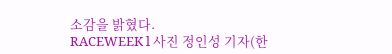소감을 밝혔다.
RACEWEEK l 사진 정인성 기자(한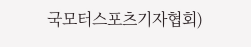국모터스포츠기자협회)